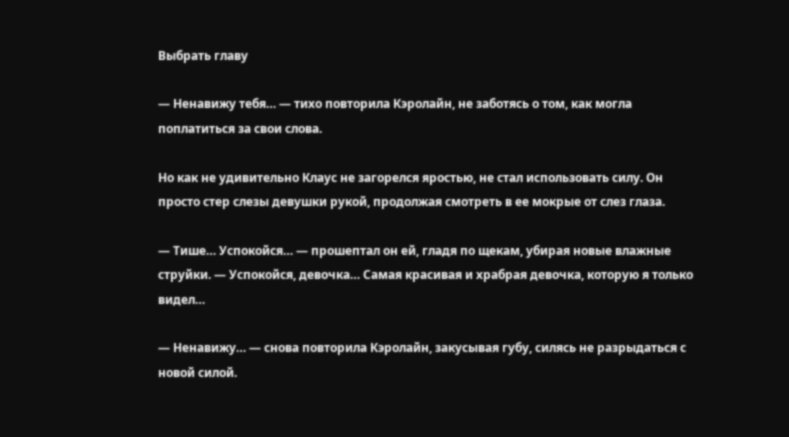Выбрать главу

— Ненавижу тебя… — тихо повторила Кэролайн, не заботясь о том, как могла поплатиться за свои слова.

Но как не удивительно Клаус не загорелся яростью, не стал использовать силу. Он просто стер слезы девушки рукой, продолжая смотреть в ее мокрые от слез глаза.

— Тише… Успокойся… — прошептал он ей, гладя по щекам, убирая новые влажные струйки. — Успокойся, девочка… Самая красивая и храбрая девочка, которую я только видел…

— Ненавижу… — снова повторила Кэролайн, закусывая губу, силясь не разрыдаться с новой силой.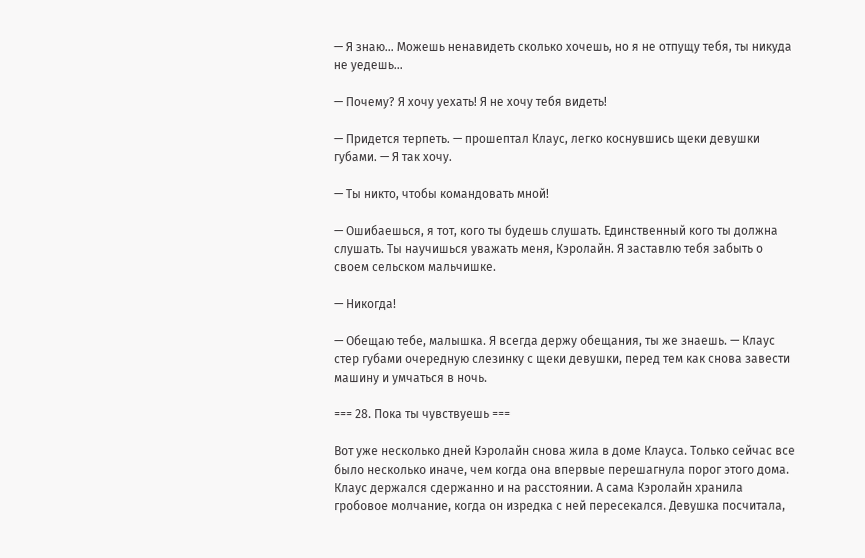— Я знаю… Можешь ненавидеть сколько хочешь, но я не отпущу тебя, ты никуда не уедешь…

— Почему? Я хочу уехать! Я не хочу тебя видеть!

— Придется терпеть. — прошептал Клаус, легко коснувшись щеки девушки губами. — Я так хочу.

— Ты никто, чтобы командовать мной!

— Ошибаешься, я тот, кого ты будешь слушать. Единственный кого ты должна слушать. Ты научишься уважать меня, Кэролайн. Я заставлю тебя забыть о своем сельском мальчишке.

— Никогда!

— Обещаю тебе, малышка. Я всегда держу обещания, ты же знаешь. — Клаус стер губами очередную слезинку с щеки девушки, перед тем как снова завести машину и умчаться в ночь.

=== 28. Пока ты чувствуешь ===

Вот уже несколько дней Кэролайн снова жила в доме Клауса. Только сейчас все было несколько иначе, чем когда она впервые перешагнула порог этого дома. Клаус держался сдержанно и на расстоянии. А сама Кэролайн хранила гробовое молчание, когда он изредка с ней пересекался. Девушка посчитала,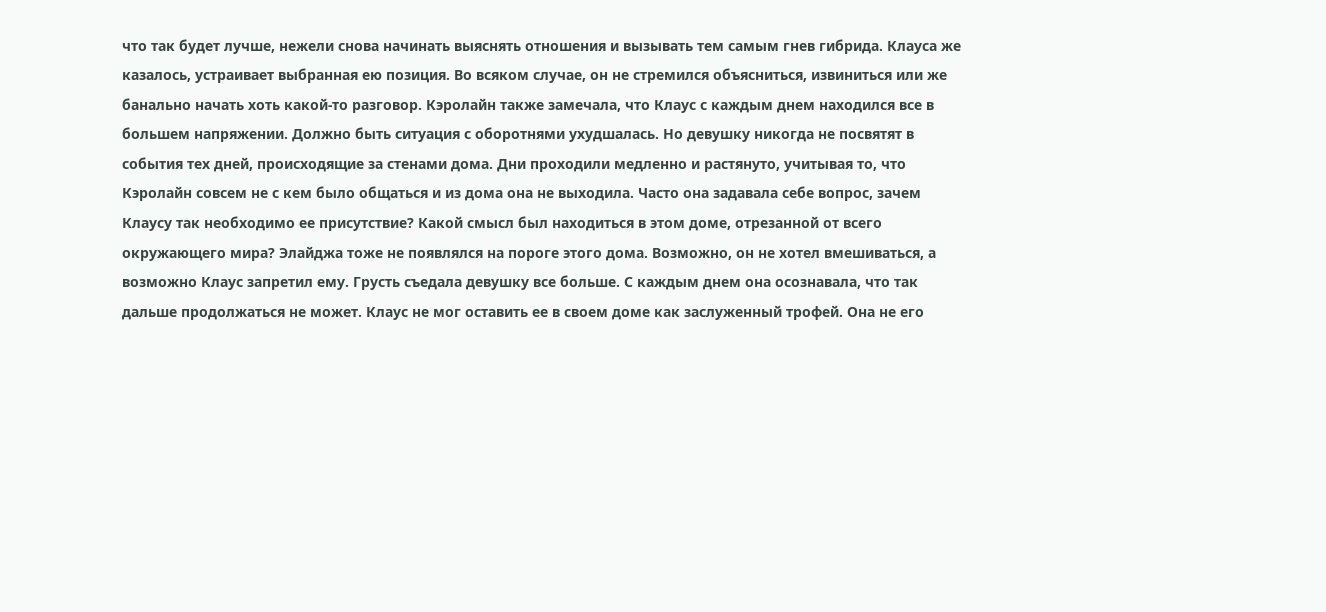что так будет лучше, нежели снова начинать выяснять отношения и вызывать тем самым гнев гибрида. Клауса же казалось, устраивает выбранная ею позиция. Во всяком случае, он не стремился объясниться, извиниться или же банально начать хоть какой-то разговор. Кэролайн также замечала, что Клаус с каждым днем находился все в большем напряжении. Должно быть ситуация с оборотнями ухудшалась. Но девушку никогда не посвятят в события тех дней, происходящие за стенами дома. Дни проходили медленно и растянуто, учитывая то, что Кэролайн совсем не с кем было общаться и из дома она не выходила. Часто она задавала себе вопрос, зачем Клаусу так необходимо ее присутствие? Какой смысл был находиться в этом доме, отрезанной от всего окружающего мира? Элайджа тоже не появлялся на пороге этого дома. Возможно, он не хотел вмешиваться, а возможно Клаус запретил ему. Грусть съедала девушку все больше. С каждым днем она осознавала, что так дальше продолжаться не может. Клаус не мог оставить ее в своем доме как заслуженный трофей. Она не его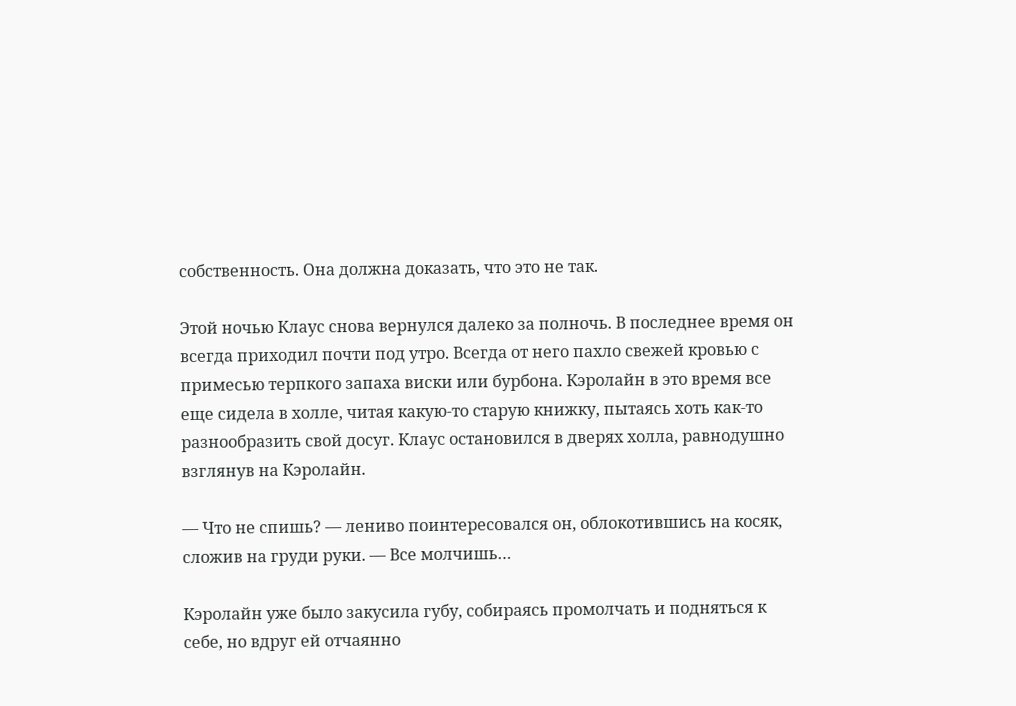собственность. Она должна доказать, что это не так.

Этой ночью Клаус снова вернулся далеко за полночь. В последнее время он всегда приходил почти под утро. Всегда от него пахло свежей кровью с примесью терпкого запаха виски или бурбона. Кэролайн в это время все еще сидела в холле, читая какую-то старую книжку, пытаясь хоть как-то разнообразить свой досуг. Клаус остановился в дверях холла, равнодушно взглянув на Кэролайн.

— Что не спишь? — лениво поинтересовался он, облокотившись на косяк, сложив на груди руки. — Все молчишь…

Кэролайн уже было закусила губу, собираясь промолчать и подняться к себе, но вдруг ей отчаянно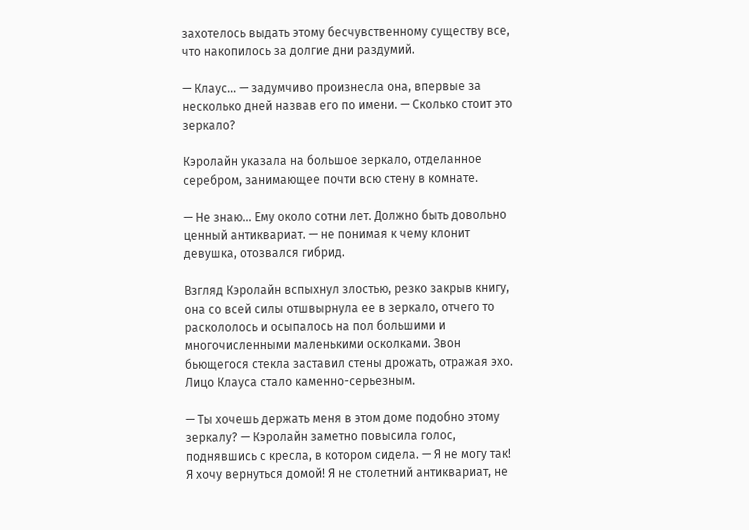захотелось выдать этому бесчувственному существу все, что накопилось за долгие дни раздумий.

— Клаус… — задумчиво произнесла она, впервые за несколько дней назвав его по имени. — Сколько стоит это зеркало?

Кэролайн указала на большое зеркало, отделанное серебром, занимающее почти всю стену в комнате.

— Не знаю… Ему около сотни лет. Должно быть довольно ценный антиквариат. — не понимая к чему клонит девушка, отозвался гибрид.

Взгляд Кэролайн вспыхнул злостью, резко закрыв книгу, она со всей силы отшвырнула ее в зеркало, отчего то раскололось и осыпалось на пол большими и многочисленными маленькими осколками. Звон бьющегося стекла заставил стены дрожать, отражая эхо. Лицо Клауса стало каменно-серьезным.

— Ты хочешь держать меня в этом доме подобно этому зеркалу? — Кэролайн заметно повысила голос, поднявшись с кресла, в котором сидела. — Я не могу так! Я хочу вернуться домой! Я не столетний антиквариат, не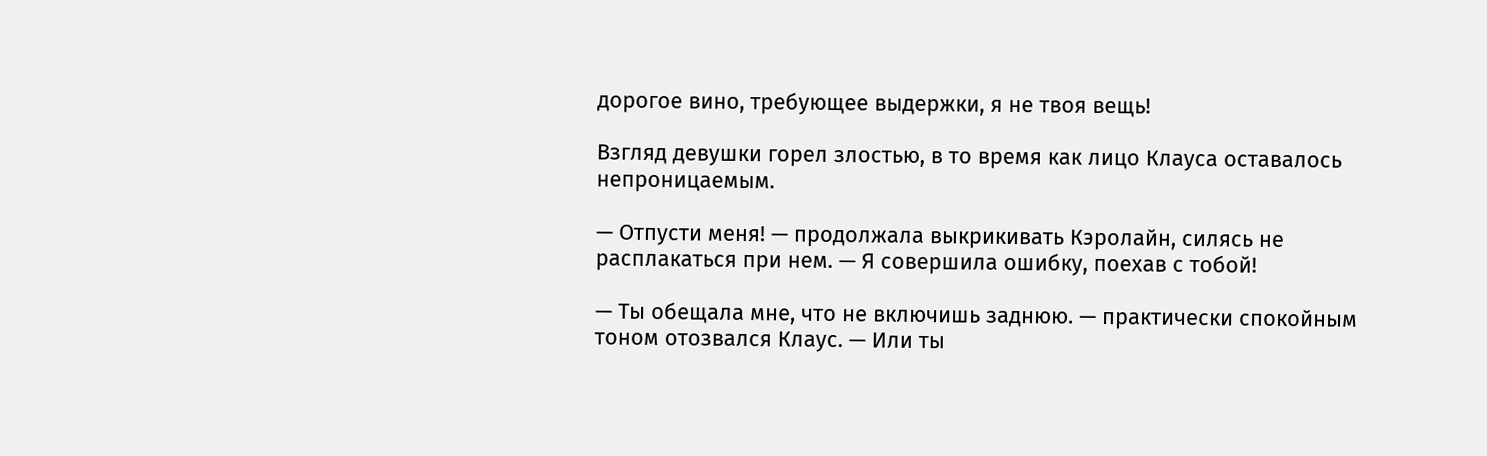дорогое вино, требующее выдержки, я не твоя вещь!

Взгляд девушки горел злостью, в то время как лицо Клауса оставалось непроницаемым.

— Отпусти меня! — продолжала выкрикивать Кэролайн, силясь не расплакаться при нем. — Я совершила ошибку, поехав с тобой!

— Ты обещала мне, что не включишь заднюю. — практически спокойным тоном отозвался Клаус. — Или ты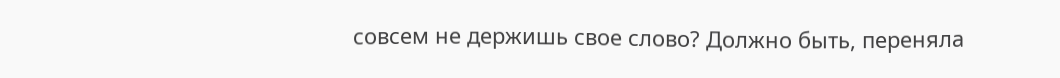совсем не держишь свое слово? Должно быть, переняла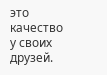это качество у своих друзей.